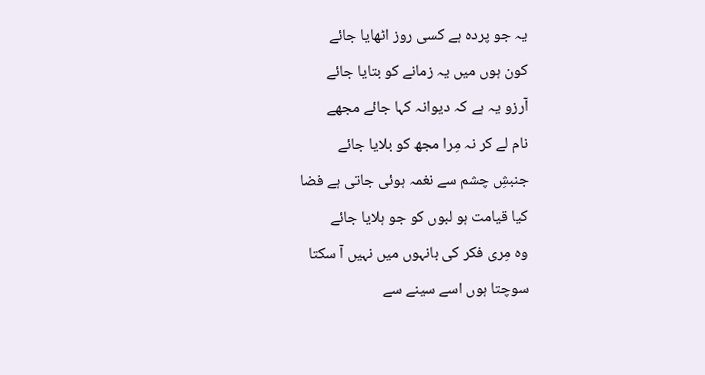یہ جو پردہ ہے کسی روز اٹھایا جائے
کون ہوں میں یہ زمانے کو بتایا جائے
آرزو یہ ہے کہ دیوانہ کہا جائے مجھے
نام لے کر نہ مِرا مجھ کو بلایا جائے
جنبشِ چشم سے نغمہ ہوئی جاتی ہے فضا
کیا قیامت ہو لبوں کو جو ہلایا جائے
وہ مِری فکر کی بانہوں میں نہیں آ سکتا
سوچتا ہوں اسے سینے سے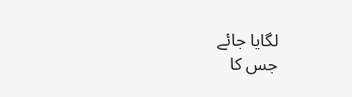لگایا جائے
جس کا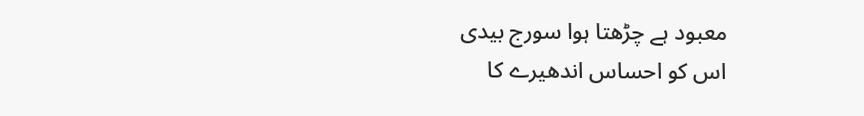معبود ہے چڑھتا ہوا سورج بیدی
اس کو احساس اندھیرے کا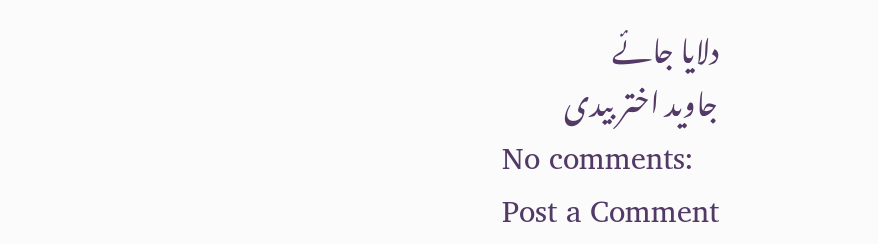دلایا جائے
جاوید اختر بیدی
No comments:
Post a Comment